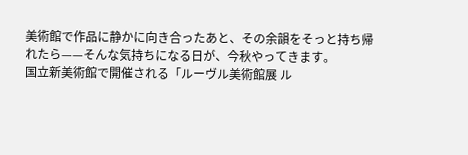美術館で作品に静かに向き合ったあと、その余韻をそっと持ち帰れたら——そんな気持ちになる日が、今秋やってきます。
国立新美術館で開催される「ルーヴル美術館展 ル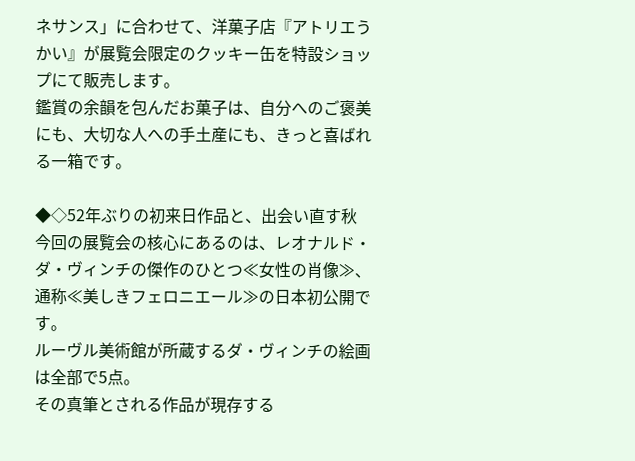ネサンス」に合わせて、洋菓子店『アトリエうかい』が展覧会限定のクッキー缶を特設ショップにて販売します。
鑑賞の余韻を包んだお菓子は、自分へのご褒美にも、大切な人への手土産にも、きっと喜ばれる一箱です。

◆◇52年ぶりの初来日作品と、出会い直す秋
今回の展覧会の核心にあるのは、レオナルド・ダ・ヴィンチの傑作のひとつ≪女性の肖像≫、通称≪美しきフェロニエール≫の日本初公開です。
ルーヴル美術館が所蔵するダ・ヴィンチの絵画は全部で5点。
その真筆とされる作品が現存する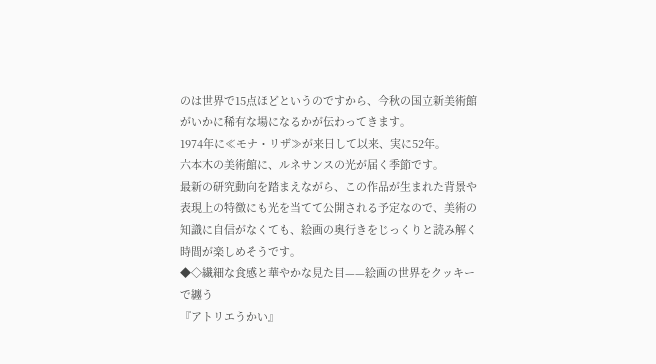のは世界で15点ほどというのですから、今秋の国立新美術館がいかに稀有な場になるかが伝わってきます。
1974年に≪モナ・リザ≫が来日して以来、実に52年。
六本木の美術館に、ルネサンスの光が届く季節です。
最新の研究動向を踏まえながら、この作品が生まれた背景や表現上の特徴にも光を当てて公開される予定なので、美術の知識に自信がなくても、絵画の奥行きをじっくりと読み解く時間が楽しめそうです。
◆◇繊細な食感と華やかな見た目——絵画の世界をクッキーで纏う
『アトリエうかい』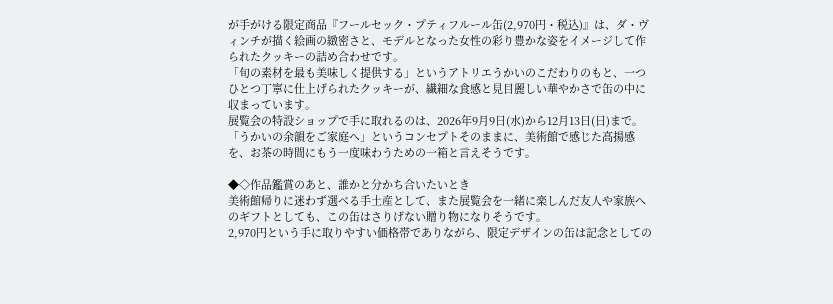が手がける限定商品『フールセック・プティフルール缶(2,970円・税込)』は、ダ・ヴィンチが描く絵画の緻密さと、モデルとなった女性の彩り豊かな姿をイメージして作られたクッキーの詰め合わせです。
「旬の素材を最も美味しく提供する」というアトリエうかいのこだわりのもと、一つひとつ丁寧に仕上げられたクッキーが、繊細な食感と見目麗しい華やかさで缶の中に収まっています。
展覧会の特設ショップで手に取れるのは、2026年9月9日(水)から12月13日(日)まで。
「うかいの余韻をご家庭へ」というコンセプトそのままに、美術館で感じた高揚感を、お茶の時間にもう一度味わうための一箱と言えそうです。

◆◇作品鑑賞のあと、誰かと分かち合いたいとき
美術館帰りに迷わず選べる手土産として、また展覧会を一緒に楽しんだ友人や家族へのギフトとしても、この缶はさりげない贈り物になりそうです。
2,970円という手に取りやすい価格帯でありながら、限定デザインの缶は記念としての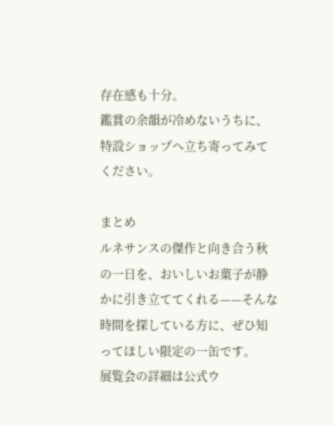存在感も十分。
鑑賞の余韻が冷めないうちに、特設ショップへ立ち寄ってみてください。

まとめ
ルネサンスの傑作と向き合う秋の一日を、おいしいお菓子が静かに引き立ててくれる——そんな時間を探している方に、ぜひ知ってほしい限定の一缶です。
展覧会の詳細は公式ウ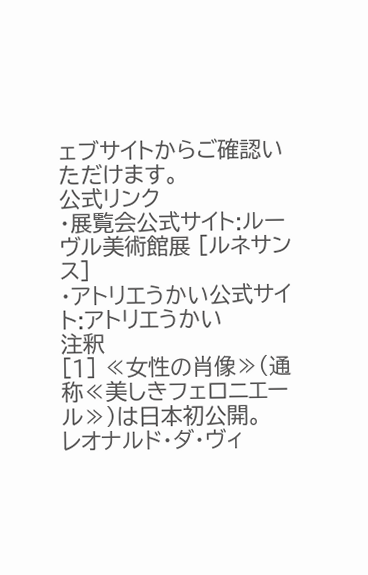ェブサイトからご確認いただけます。
公式リンク
・展覧会公式サイト:ルーヴル美術館展 [ルネサンス]
・アトリエうかい公式サイト:アトリエうかい
注釈
[1] ≪女性の肖像≫(通称≪美しきフェロニエール≫)は日本初公開。
レオナルド・ダ・ヴィ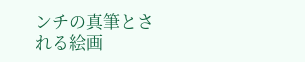ンチの真筆とされる絵画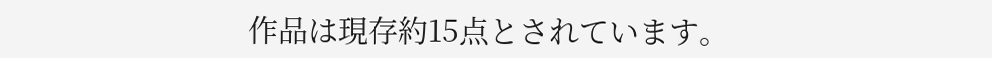作品は現存約15点とされています。